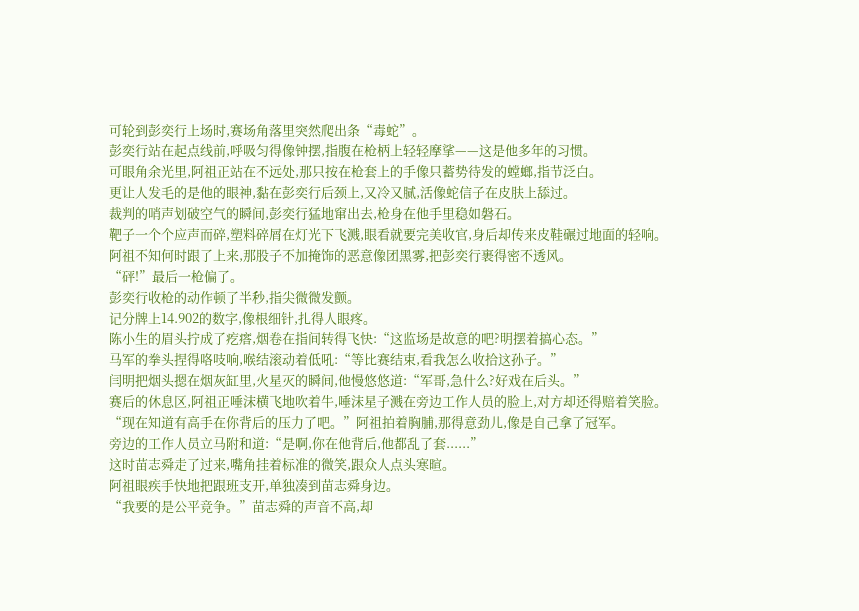可轮到彭奕行上场时,赛场角落里突然爬出条“毒蛇”。
彭奕行站在起点线前,呼吸匀得像钟摆,指腹在枪柄上轻轻摩挲——这是他多年的习惯。
可眼角余光里,阿祖正站在不远处,那只按在枪套上的手像只蓄势待发的螳螂,指节泛白。
更让人发毛的是他的眼神,黏在彭奕行后颈上,又冷又腻,活像蛇信子在皮肤上舔过。
裁判的哨声划破空气的瞬间,彭奕行猛地窜出去,枪身在他手里稳如磐石。
靶子一个个应声而碎,塑料碎屑在灯光下飞溅,眼看就要完美收官,身后却传来皮鞋碾过地面的轻响。
阿祖不知何时跟了上来,那股子不加掩饰的恶意像团黑雾,把彭奕行裹得密不透风。
“砰!”最后一枪偏了。
彭奕行收枪的动作顿了半秒,指尖微微发颤。
记分牌上14.902的数字,像根细针,扎得人眼疼。
陈小生的眉头拧成了疙瘩,烟卷在指间转得飞快:“这监场是故意的吧?明摆着搞心态。”
马军的拳头捏得咯吱响,喉结滚动着低吼:“等比赛结束,看我怎么收拾这孙子。”
闫明把烟头摁在烟灰缸里,火星灭的瞬间,他慢悠悠道:“军哥,急什么?好戏在后头。”
赛后的休息区,阿祖正唾沫横飞地吹着牛,唾沫星子溅在旁边工作人员的脸上,对方却还得赔着笑脸。
“现在知道有高手在你背后的压力了吧。”阿祖拍着胸脯,那得意劲儿,像是自己拿了冠军。
旁边的工作人员立马附和道:“是啊,你在他背后,他都乱了套......”
这时苗志舜走了过来,嘴角挂着标准的微笑,跟众人点头寒暄。
阿祖眼疾手快地把跟班支开,单独凑到苗志舜身边。
“我要的是公平竞争。”苗志舜的声音不高,却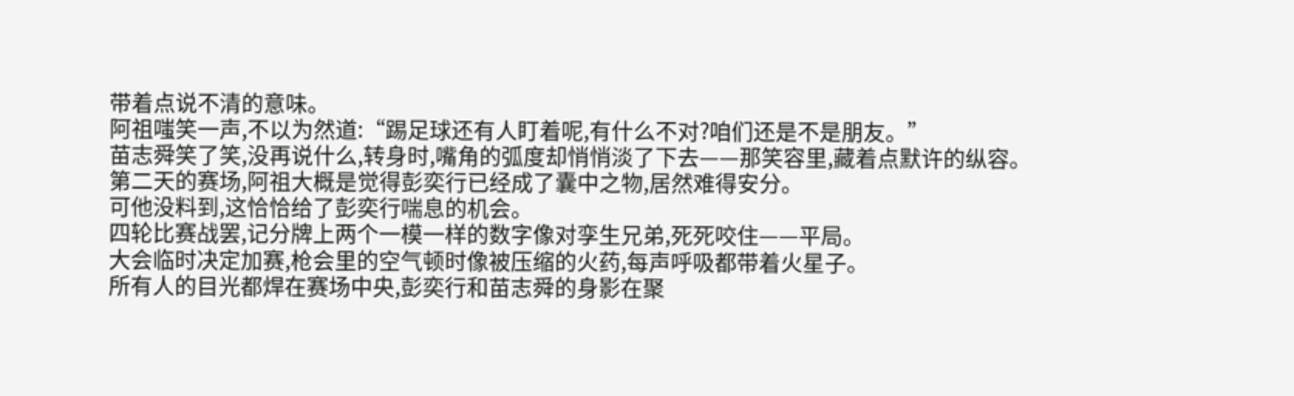带着点说不清的意味。
阿祖嗤笑一声,不以为然道:“踢足球还有人盯着呢,有什么不对?咱们还是不是朋友。”
苗志舜笑了笑,没再说什么,转身时,嘴角的弧度却悄悄淡了下去——那笑容里,藏着点默许的纵容。
第二天的赛场,阿祖大概是觉得彭奕行已经成了囊中之物,居然难得安分。
可他没料到,这恰恰给了彭奕行喘息的机会。
四轮比赛战罢,记分牌上两个一模一样的数字像对孪生兄弟,死死咬住——平局。
大会临时决定加赛,枪会里的空气顿时像被压缩的火药,每声呼吸都带着火星子。
所有人的目光都焊在赛场中央,彭奕行和苗志舜的身影在聚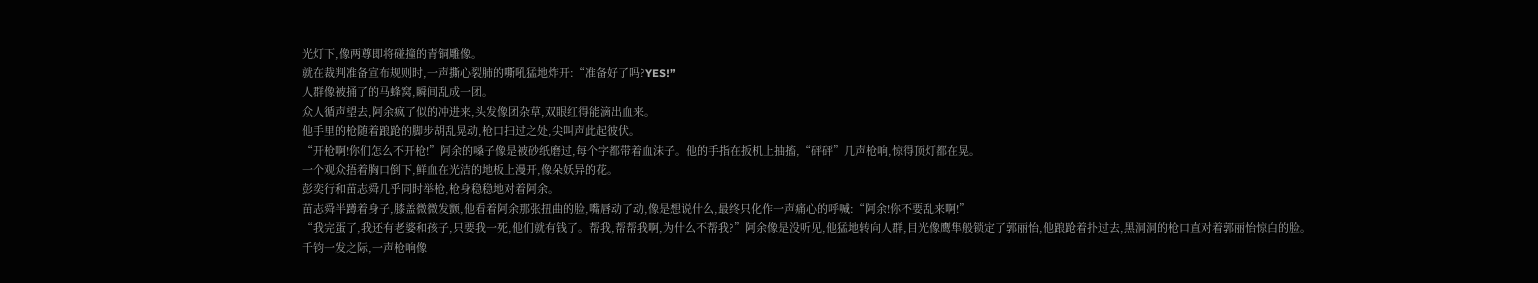光灯下,像两尊即将碰撞的青铜雕像。
就在裁判准备宣布规则时,一声撕心裂肺的嘶吼猛地炸开:“准备好了吗?YES!”
人群像被捅了的马蜂窝,瞬间乱成一团。
众人循声望去,阿余疯了似的冲进来,头发像团杂草,双眼红得能滴出血来。
他手里的枪随着踉跄的脚步胡乱晃动,枪口扫过之处,尖叫声此起彼伏。
“开枪啊!你们怎么不开枪!”阿余的嗓子像是被砂纸磨过,每个字都带着血沫子。他的手指在扳机上抽搐,“砰砰”几声枪响,惊得顶灯都在晃。
一个观众捂着胸口倒下,鲜血在光洁的地板上漫开,像朵妖异的花。
彭奕行和苗志舜几乎同时举枪,枪身稳稳地对着阿余。
苗志舜半蹲着身子,膝盖微微发颤,他看着阿余那张扭曲的脸,嘴唇动了动,像是想说什么,最终只化作一声痛心的呼喊:“阿余!你不要乱来啊!”
“我完蛋了,我还有老婆和孩子,只要我一死,他们就有钱了。帮我,帮帮我啊,为什么不帮我?”阿余像是没听见,他猛地转向人群,目光像鹰隼般锁定了郭丽怡,他踉跄着扑过去,黑洞洞的枪口直对着郭丽怡惊白的脸。
千钧一发之际,一声枪响像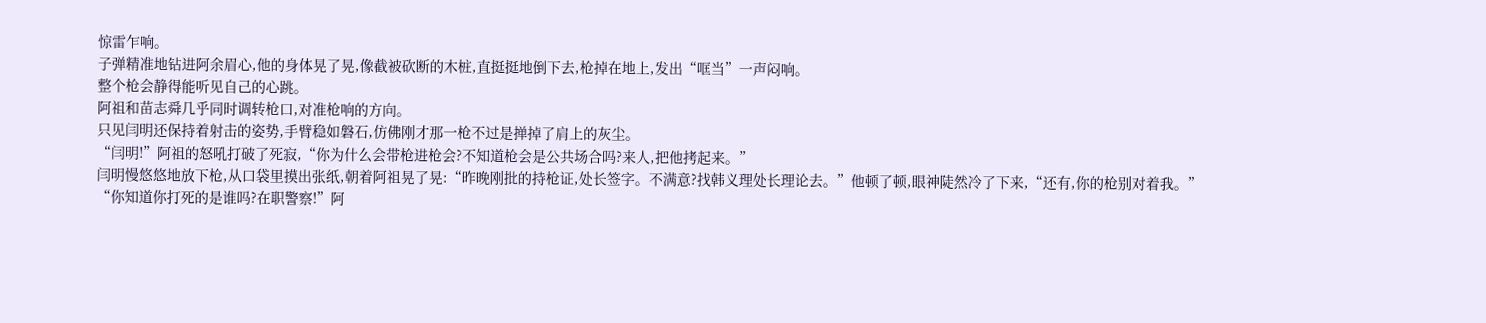惊雷乍响。
子弹精准地钻进阿余眉心,他的身体晃了晃,像截被砍断的木桩,直挺挺地倒下去,枪掉在地上,发出“哐当”一声闷响。
整个枪会静得能听见自己的心跳。
阿祖和苗志舜几乎同时调转枪口,对准枪响的方向。
只见闫明还保持着射击的姿势,手臂稳如磐石,仿佛刚才那一枪不过是掸掉了肩上的灰尘。
“闫明!”阿祖的怒吼打破了死寂,“你为什么会带枪进枪会?不知道枪会是公共场合吗?来人,把他拷起来。”
闫明慢悠悠地放下枪,从口袋里摸出张纸,朝着阿祖晃了晃:“昨晚刚批的持枪证,处长签字。不满意?找韩义理处长理论去。”他顿了顿,眼神陡然冷了下来,“还有,你的枪别对着我。”
“你知道你打死的是谁吗?在职警察!”阿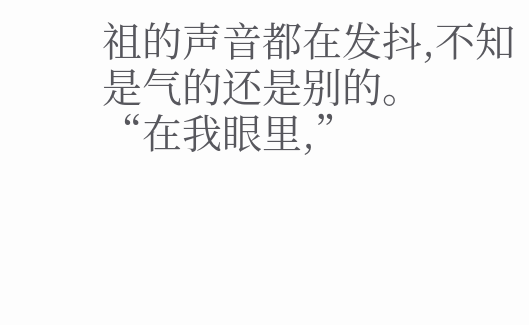祖的声音都在发抖,不知是气的还是别的。
“在我眼里,”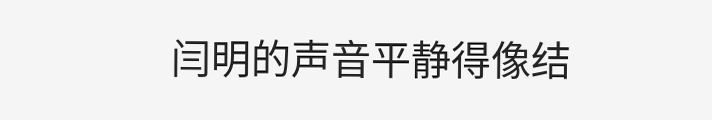闫明的声音平静得像结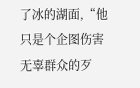了冰的湖面,“他只是个企图伤害无辜群众的歹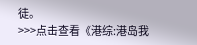徒。
>>>点击查看《港综:港岛我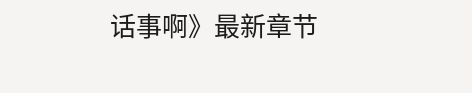话事啊》最新章节